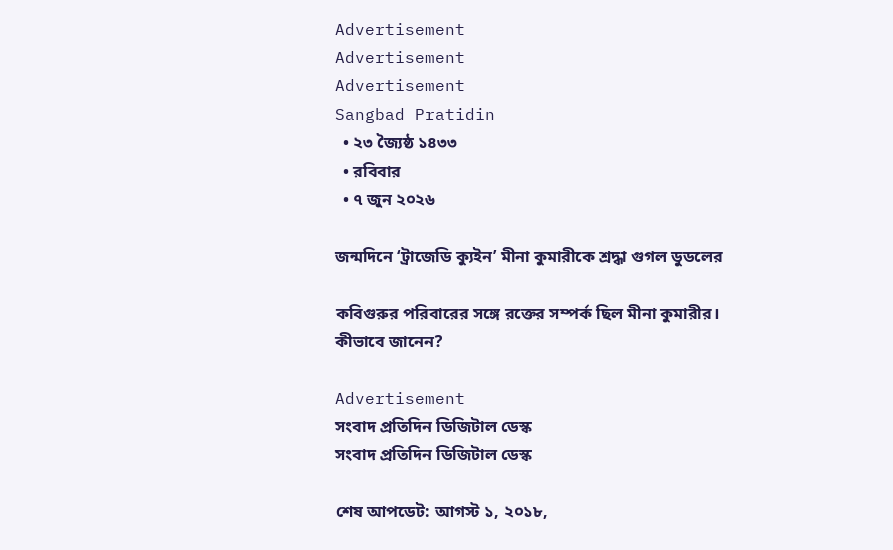Advertisement
Advertisement
Advertisement
Sangbad Pratidin
  • ২৩ জ্যৈষ্ঠ ১৪৩৩
  • রবিবার
  • ৭ জুন ২০২৬

জন্মদিনে ‘ট্রাজেডি ক্যুইন’ মীনা কুমারীকে শ্রদ্ধা গুগল ডুডলের

কবিগুরুর পরিবারের সঙ্গে রক্তের সম্পর্ক ছিল মীনা কুমারীর। কীভাবে জানেন?

Advertisement
সংবাদ প্রতিদিন ডিজিটাল ডেস্ক
সংবাদ প্রতিদিন ডিজিটাল ডেস্ক

শেষ আপডেট: আগস্ট ১, ২০১৮,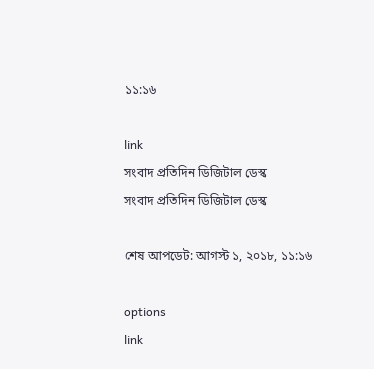১১:১৬

link
সংবাদ প্রতিদিন ডিজিটাল ডেস্ক
সংবাদ প্রতিদিন ডিজিটাল ডেস্ক

শেষ আপডেট: আগস্ট ১, ২০১৮, ১১:১৬

options
link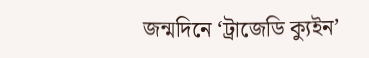জন্মদিনে ‘ট্রাজেডি ক্যুইন’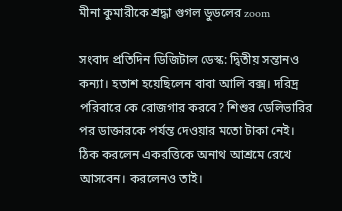মীনা কুমারীকে শ্রদ্ধা গুগল ডুডলের zoom

সংবাদ প্রতিদিন ডিজিটাল ডেস্ক: দ্বিতীয় সন্তানও কন্যা। হতাশ হয়েছিলেন বাবা আলি বক্স। দরিদ্র পরিবারে কে রোজগার করবে? শিশুর ডেলিভারির পর ডাক্তারকে পর্যন্ত দেওয়ার মতো টাকা নেই। ঠিক করলেন একরত্তিকে অনাথ আশ্রমে রেখে আসবেন। করলেনও তাই।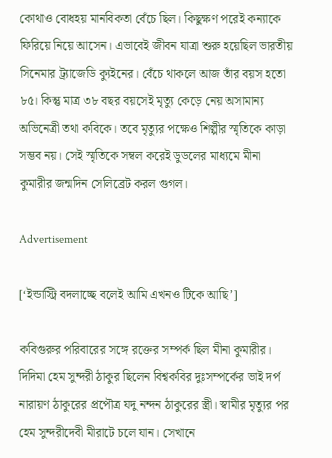কোথাও বোধহয় মানবিকতা বেঁচে ছিল। কিছুক্ষণ পরেই কন্যাকে ফিরিয়ে নিয়ে আসেন। এভাবেই জীবন যাত্রা শুরু হয়েছিল ভারতীয় সিনেমার ট্র্যাজেডি ক্যুইনের। বেঁচে থাকলে আজ তাঁর বয়স হতো ৮৫। কিন্তু মাত্র ৩৮ বছর বয়সেই মৃত্যু কেড়ে নেয় অসামান্য অভিনেত্রী তথা কবিকে। তবে মৃত্যুর পক্ষেও শিল্পীর স্মৃতিকে কাড়া সম্ভব নয়। সেই স্মৃতিকে সম্বল করেই ডুডলের মাধ্যমে মীনা কুমারীর জন্মদিন সেলিব্রেট করল গুগল।

Advertisement

[‘ইন্ডাস্ট্রি বদলাচ্ছে বলেই আমি এখনও টিকে আছি’]

কবিগুরুর পরিবারের সঙ্গে রক্তের সম্পর্ক ছিল মীনা কুমারীর। দিদিমা হেম সুন্দরী ঠাকুর ছিলেন বিশ্বকবির দুঃসম্পর্কের ভাই দর্প নারায়ণ ঠাকুরের প্রপৌত্র যদু নন্দন ঠাকুরের স্ত্রী। স্বামীর মৃত্যুর পর হেম সুন্দরীদেবী মীরাটে চলে যান। সেখানে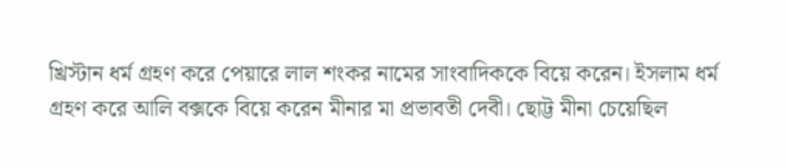খ্রিস্টান ধর্ম গ্রহণ করে পেয়ারে লাল শংকর নামের সাংবাদিককে বিয়ে করেন। ইসলাম ধর্ম গ্রহণ করে আলি বক্সকে বিয়ে করেন মীনার মা প্রভাবতী দেবী। ছোট্ট মীনা চেয়েছিল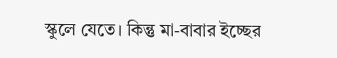স্কুলে যেতে। কিন্তু মা-বাবার ইচ্ছের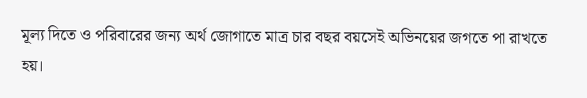মূল্য দিতে ও পরিবারের জন্য অর্থ জোগাতে মাত্র চার বছর বয়সেই অভিনয়ের জগতে পা রাখতে হয়।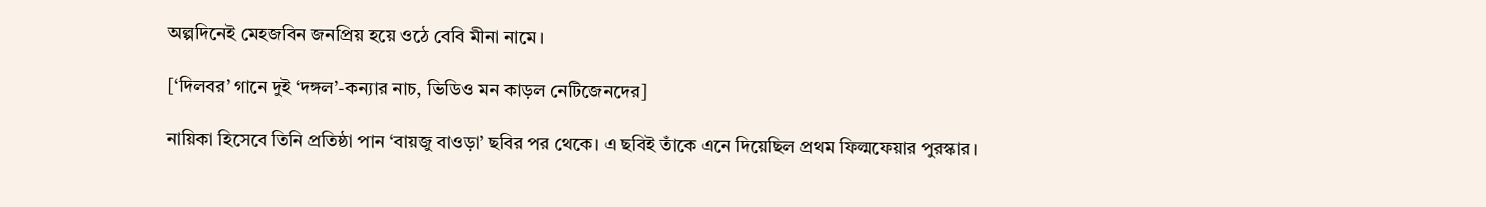অল্পদিনেই মেহজবিন জনপ্রিয় হয়ে ওঠে বেবি মীনা নামে।

[‘দিলবর’ গানে দুই ‘দঙ্গল’-কন্যার নাচ, ভিডিও মন কাড়ল নেটিজেনদের]

নায়িকা হিসেবে তিনি প্রতিষ্ঠা পান ‘বায়জু বাওড়া’ ছবির পর থেকে। এ ছবিই তাঁকে এনে দিয়েছিল প্রথম ফিল্মফেয়ার পুরস্কার।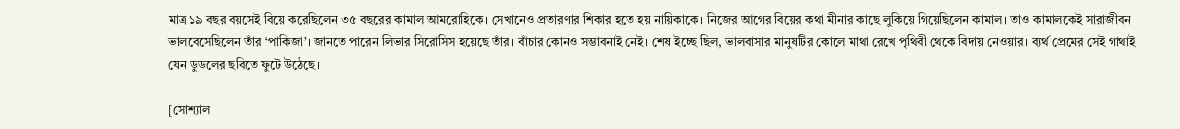মাত্র ১৯ বছর বয়সেই বিয়ে করেছিলেন ৩৫ বছরের কামাল আমরোহিকে। সেখানেও প্রতারণার শিকার হতে হয় নায়িকাকে। নিজের আগের বিয়ের কথা মীনার কাছে লুকিয়ে গিয়েছিলেন কামাল। তাও কামালকেই সারাজীবন ভালবেসেছিলেন তাঁর ‘পাকিজা’। জানতে পারেন লিভার সিরোসিস হয়েছে তাঁর। বাঁচার কোনও সম্ভাবনাই নেই। শেষ ইচ্ছে ছিল, ভালবাসার মানুষটির কোলে মাথা রেখে পৃথিবী থেকে বিদায় নেওয়ার। ব্যর্থ প্রেমের সেই গাথাই যেন ডুডলের ছবিতে ফুটে উঠেছে।

[সোশ্যাল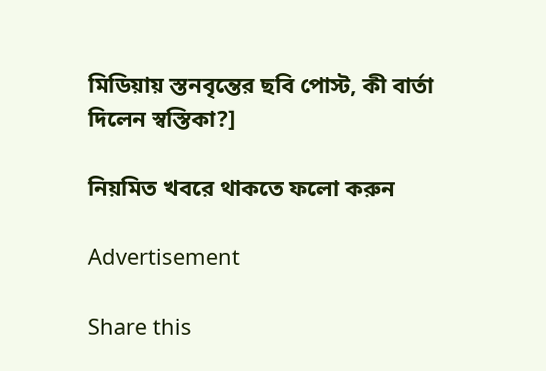মিডিয়ায় স্তনবৃন্তের ছবি পোস্ট, কী বার্তা দিলেন স্বস্তিকা?]

নিয়মিত খবরে থাকতে ফলো করুন

Advertisement

Share this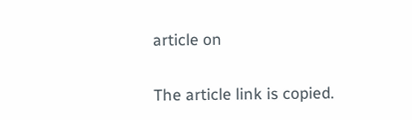article on

The article link is copied.